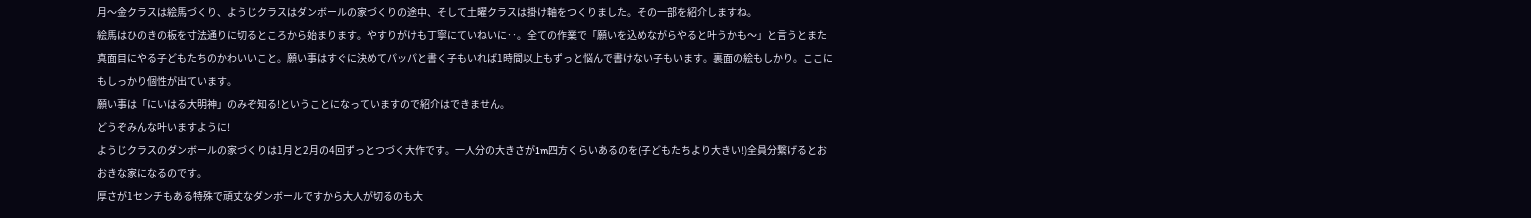月〜金クラスは絵馬づくり、ようじクラスはダンボールの家づくりの途中、そして土曜クラスは掛け軸をつくりました。その一部を紹介しますね。
絵馬はひのきの板を寸法通りに切るところから始まります。やすりがけも丁寧にていねいに‥。全ての作業で「願いを込めながらやると叶うかも〜」と言うとまた真面目にやる子どもたちのかわいいこと。願い事はすぐに決めてパッパと書く子もいれば1時間以上もずっと悩んで書けない子もいます。裏面の絵もしかり。ここにもしっかり個性が出ています。
願い事は「にいはる大明神」のみぞ知る!ということになっていますので紹介はできません。
どうぞみんな叶いますように!
ようじクラスのダンボールの家づくりは1月と2月の4回ずっとつづく大作です。一人分の大きさが1m四方くらいあるのを(子どもたちより大きい!)全員分繋げるとおおきな家になるのです。
厚さが1センチもある特殊で頑丈なダンボールですから大人が切るのも大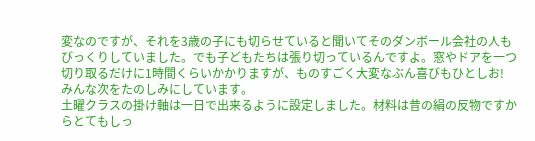変なのですが、それを3歳の子にも切らせていると聞いてそのダンボール会社の人もびっくりしていました。でも子どもたちは張り切っているんですよ。窓やドアを一つ切り取るだけに1時間くらいかかりますが、ものすごく大変なぶん喜びもひとしお!
みんな次をたのしみにしています。
土曜クラスの掛け軸は一日で出来るように設定しました。材料は昔の絹の反物ですからとてもしっ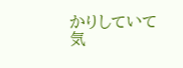かりしていて気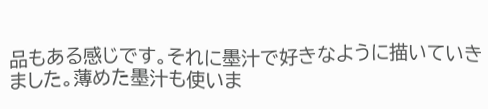品もある感じです。それに墨汁で好きなように描いていきました。薄めた墨汁も使いま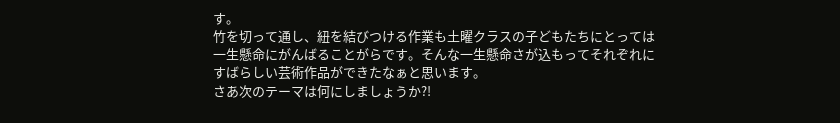す。
竹を切って通し、紐を結びつける作業も土曜クラスの子どもたちにとっては一生懸命にがんばることがらです。そんな一生懸命さが込もってそれぞれにすばらしい芸術作品ができたなぁと思います。
さあ次のテーマは何にしましょうか?!